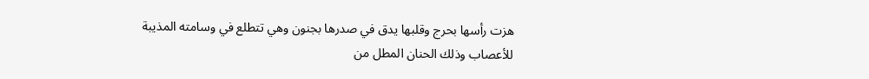هزت رأسها بحرج وقلبها يدق في صدرها بجنون وهي تتطلع في وسامته المذيبة للأعصاب وذلك الحنان المطل من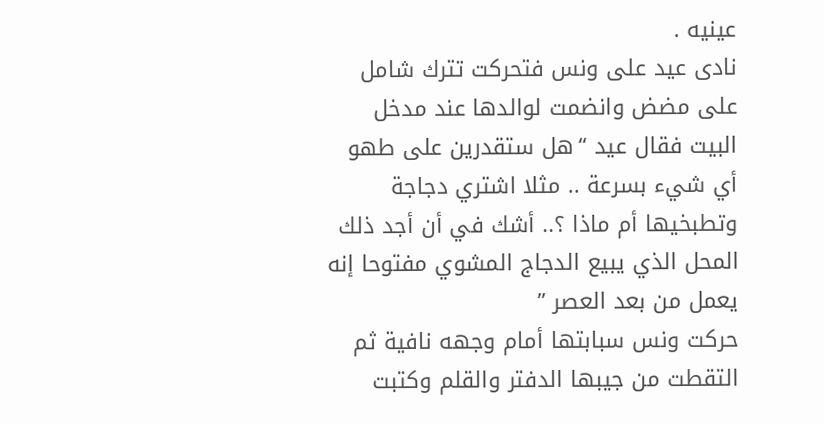عينيه .
نادى عيد على ونس فتحركت تترك شامل على مضض وانضمت لوالدها عند مدخل البيت فقال عيد “هل ستقدرين على طهو أي شيء بسرعة .. مثلا اشتري دجاجة وتطبخيها أم ماذا ؟.. أشك في أن أجد ذلك المحل الذي يبيع الدجاج المشوي مفتوحا إنه يعمل من بعد العصر ”
حركت ونس سبابتها أمام وجهه نافية ثم التقطت من جيبها الدفتر والقلم وكتبت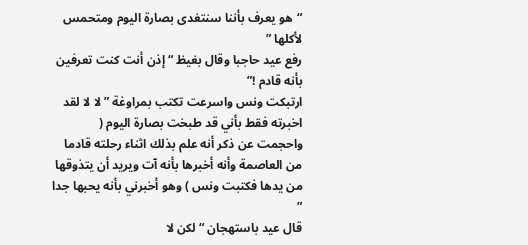“هو يعرف بأننا سنتغدى بصارة اليوم ومتحمس لأكلها ”
رفع عيد حاجبا وقال بغيظ “إذن أنت كنت تعرفين بأنه قادم !”
ارتبكت ونس واسرعت تكتب بمراوغة ” لا لا لقد اخبرته فقط بأني قد طبخت بصارة اليوم ( واحجمت عن ذكر أنه علم بذلك اثناء رحلته قادما من العاصمة وأنه أخبرها بأنه آت ويريد أن يتذوقها من يدها فكتبت ونس ) وهو أخبرني بأنه يحبها جدا ”
قال عيد باستهجان “لكن لا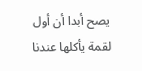يصح أبدا أن أول لقمة يأكلها عندنا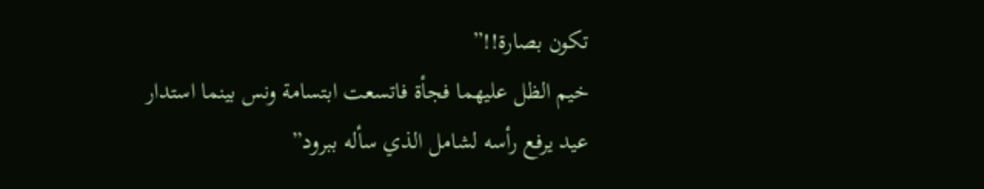تكون بصارة!!”
خيم الظل عليهما فجأة فاتسعت ابتسامة ونس بينما استدار عيد يرفع رأسه لشامل الذي سأله ببرود”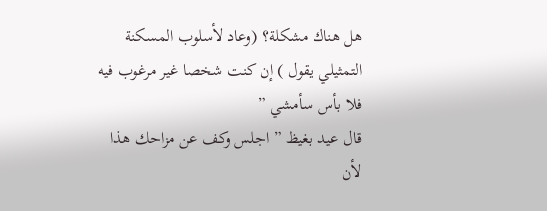هل هناك مشكلة؟ (وعاد لأسلوب المسكنة التمثيلي يقول ) إن كنت شخصا غير مرغوب فيه فلا بأس سأمشي ”
قال عيد بغيظ ” اجلس وكف عن مزاحك هذا لأن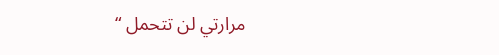مرارتي لن تتحمل “